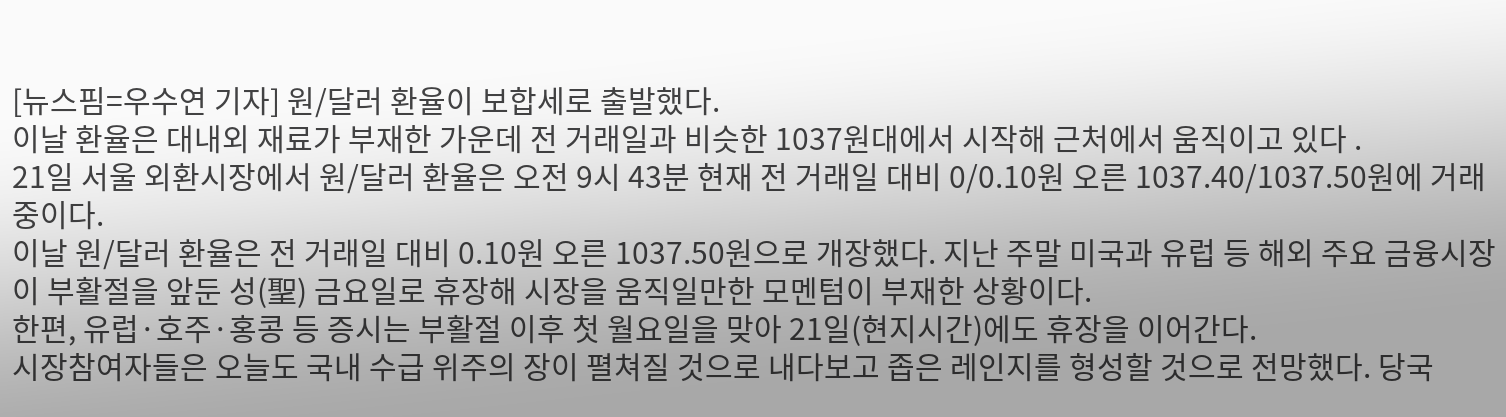[뉴스핌=우수연 기자] 원/달러 환율이 보합세로 출발했다.
이날 환율은 대내외 재료가 부재한 가운데 전 거래일과 비슷한 1037원대에서 시작해 근처에서 움직이고 있다 .
21일 서울 외환시장에서 원/달러 환율은 오전 9시 43분 현재 전 거래일 대비 0/0.10원 오른 1037.40/1037.50원에 거래 중이다.
이날 원/달러 환율은 전 거래일 대비 0.10원 오른 1037.50원으로 개장했다. 지난 주말 미국과 유럽 등 해외 주요 금융시장이 부활절을 앞둔 성(聖) 금요일로 휴장해 시장을 움직일만한 모멘텀이 부재한 상황이다.
한편, 유럽·호주·홍콩 등 증시는 부활절 이후 첫 월요일을 맞아 21일(현지시간)에도 휴장을 이어간다.
시장참여자들은 오늘도 국내 수급 위주의 장이 펼쳐질 것으로 내다보고 좁은 레인지를 형성할 것으로 전망했다. 당국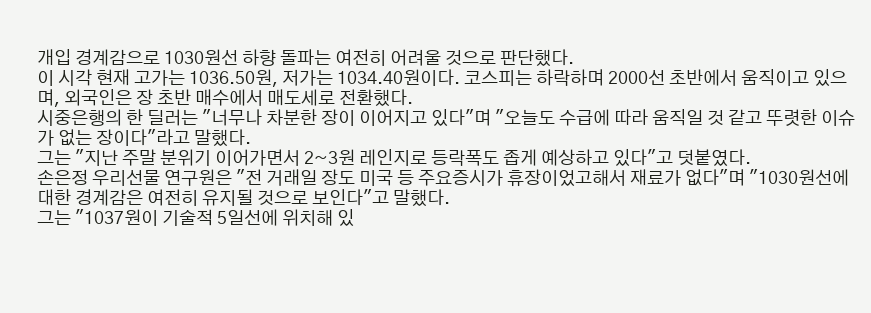개입 경계감으로 1030원선 하향 돌파는 여전히 어려울 것으로 판단했다.
이 시각 현재 고가는 1036.50원, 저가는 1034.40원이다. 코스피는 하락하며 2000선 초반에서 움직이고 있으며, 외국인은 장 초반 매수에서 매도세로 전환했다.
시중은행의 한 딜러는 "너무나 차분한 장이 이어지고 있다"며 "오늘도 수급에 따라 움직일 것 같고 뚜렷한 이슈가 없는 장이다"라고 말했다.
그는 "지난 주말 분위기 이어가면서 2~3원 레인지로 등락폭도 좁게 예상하고 있다"고 덧붙였다.
손은정 우리선물 연구원은 "전 거래일 장도 미국 등 주요증시가 휴장이었고해서 재료가 없다"며 "1030원선에 대한 경계감은 여전히 유지될 것으로 보인다"고 말했다.
그는 "1037원이 기술적 5일선에 위치해 있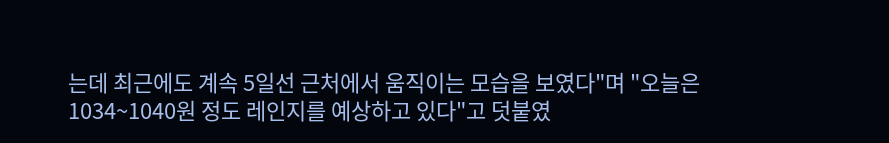는데 최근에도 계속 5일선 근처에서 움직이는 모습을 보였다"며 "오늘은 1034~1040원 정도 레인지를 예상하고 있다"고 덧붙였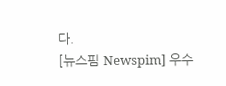다.
[뉴스핌 Newspim] 우수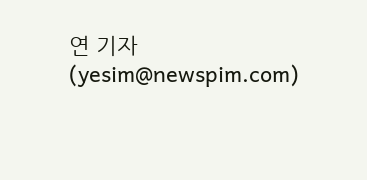연 기자 (yesim@newspim.com)